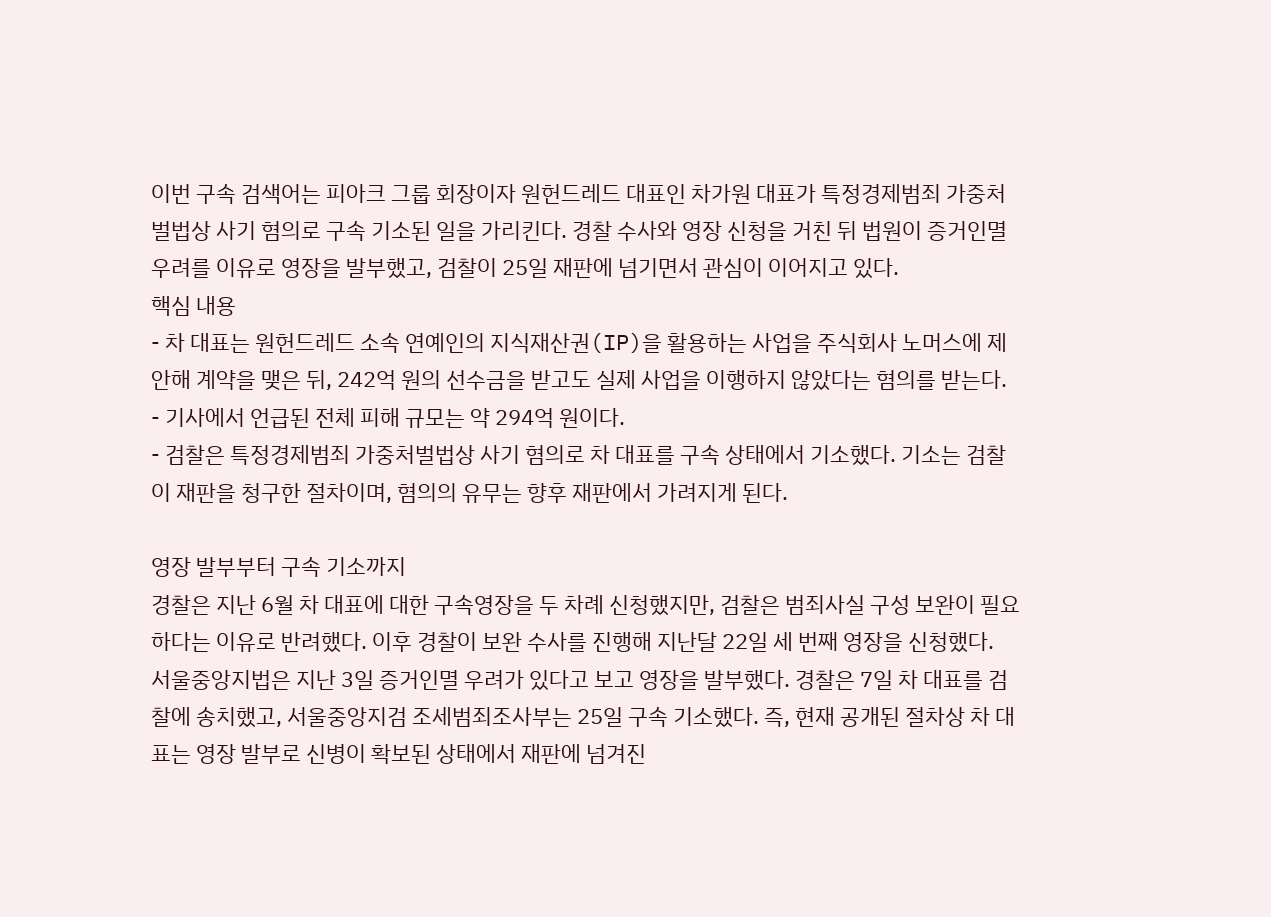이번 구속 검색어는 피아크 그룹 회장이자 원헌드레드 대표인 차가원 대표가 특정경제범죄 가중처벌법상 사기 혐의로 구속 기소된 일을 가리킨다. 경찰 수사와 영장 신청을 거친 뒤 법원이 증거인멸 우려를 이유로 영장을 발부했고, 검찰이 25일 재판에 넘기면서 관심이 이어지고 있다.
핵심 내용
- 차 대표는 원헌드레드 소속 연예인의 지식재산권(IP)을 활용하는 사업을 주식회사 노머스에 제안해 계약을 맺은 뒤, 242억 원의 선수금을 받고도 실제 사업을 이행하지 않았다는 혐의를 받는다.
- 기사에서 언급된 전체 피해 규모는 약 294억 원이다.
- 검찰은 특정경제범죄 가중처벌법상 사기 혐의로 차 대표를 구속 상태에서 기소했다. 기소는 검찰이 재판을 청구한 절차이며, 혐의의 유무는 향후 재판에서 가려지게 된다.

영장 발부부터 구속 기소까지
경찰은 지난 6월 차 대표에 대한 구속영장을 두 차례 신청했지만, 검찰은 범죄사실 구성 보완이 필요하다는 이유로 반려했다. 이후 경찰이 보완 수사를 진행해 지난달 22일 세 번째 영장을 신청했다.
서울중앙지법은 지난 3일 증거인멸 우려가 있다고 보고 영장을 발부했다. 경찰은 7일 차 대표를 검찰에 송치했고, 서울중앙지검 조세범죄조사부는 25일 구속 기소했다. 즉, 현재 공개된 절차상 차 대표는 영장 발부로 신병이 확보된 상태에서 재판에 넘겨진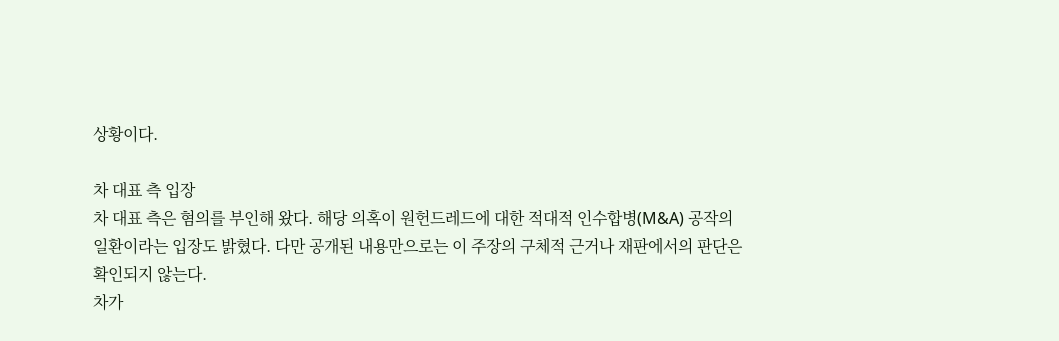상황이다.

차 대표 측 입장
차 대표 측은 혐의를 부인해 왔다. 해당 의혹이 원헌드레드에 대한 적대적 인수합병(M&A) 공작의 일환이라는 입장도 밝혔다. 다만 공개된 내용만으로는 이 주장의 구체적 근거나 재판에서의 판단은 확인되지 않는다.
차가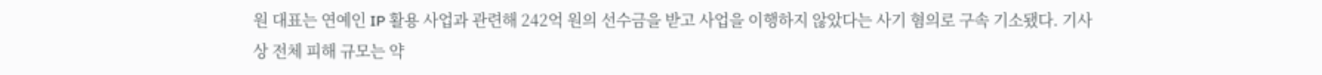원 대표는 연예인 IP 활용 사업과 관련해 242억 원의 선수금을 받고 사업을 이행하지 않았다는 사기 혐의로 구속 기소됐다. 기사상 전체 피해 규모는 약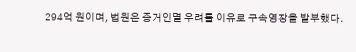294억 원이며, 법원은 증거인멸 우려를 이유로 구속영장을 발부했다.